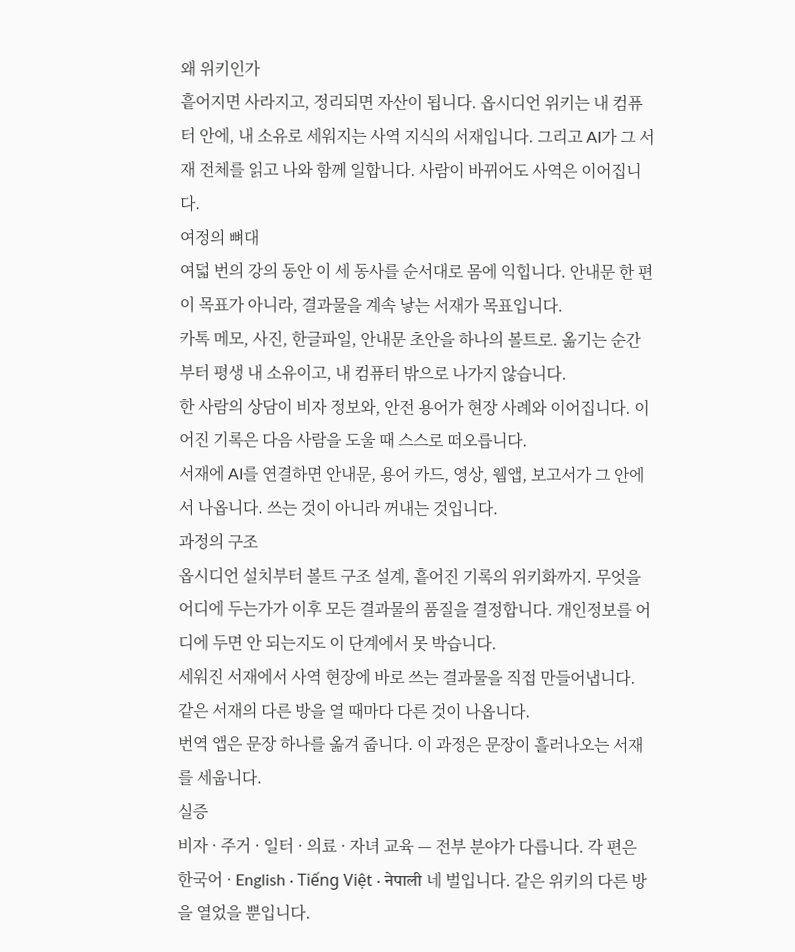왜 위키인가
흩어지면 사라지고, 정리되면 자산이 됩니다. 옵시디언 위키는 내 컴퓨터 안에, 내 소유로 세워지는 사역 지식의 서재입니다. 그리고 AI가 그 서재 전체를 읽고 나와 함께 일합니다. 사람이 바뀌어도 사역은 이어집니다.
여정의 뼈대
여덟 번의 강의 동안 이 세 동사를 순서대로 몸에 익힙니다. 안내문 한 편이 목표가 아니라, 결과물을 계속 낳는 서재가 목표입니다.
카톡 메모, 사진, 한글파일, 안내문 초안을 하나의 볼트로. 옮기는 순간부터 평생 내 소유이고, 내 컴퓨터 밖으로 나가지 않습니다.
한 사람의 상담이 비자 정보와, 안전 용어가 현장 사례와 이어집니다. 이어진 기록은 다음 사람을 도울 때 스스로 떠오릅니다.
서재에 AI를 연결하면 안내문, 용어 카드, 영상, 웹앱, 보고서가 그 안에서 나옵니다. 쓰는 것이 아니라 꺼내는 것입니다.
과정의 구조
옵시디언 설치부터 볼트 구조 설계, 흩어진 기록의 위키화까지. 무엇을 어디에 두는가가 이후 모든 결과물의 품질을 결정합니다. 개인정보를 어디에 두면 안 되는지도 이 단계에서 못 박습니다.
세워진 서재에서 사역 현장에 바로 쓰는 결과물을 직접 만들어냅니다. 같은 서재의 다른 방을 열 때마다 다른 것이 나옵니다.
번역 앱은 문장 하나를 옮겨 줍니다. 이 과정은 문장이 흘러나오는 서재를 세웁니다.
실증
비자 · 주거 · 일터 · 의료 · 자녀 교육 — 전부 분야가 다릅니다. 각 편은 한국어 · English · Tiếng Việt · नेपाली 네 벌입니다. 같은 위키의 다른 방을 열었을 뿐입니다.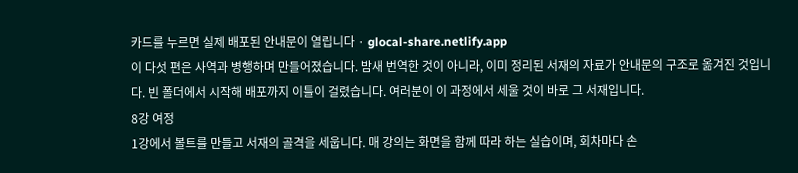카드를 누르면 실제 배포된 안내문이 열립니다 · glocal-share.netlify.app
이 다섯 편은 사역과 병행하며 만들어졌습니다. 밤새 번역한 것이 아니라, 이미 정리된 서재의 자료가 안내문의 구조로 옮겨진 것입니다. 빈 폴더에서 시작해 배포까지 이틀이 걸렸습니다. 여러분이 이 과정에서 세울 것이 바로 그 서재입니다.
8강 여정
1강에서 볼트를 만들고 서재의 골격을 세웁니다. 매 강의는 화면을 함께 따라 하는 실습이며, 회차마다 손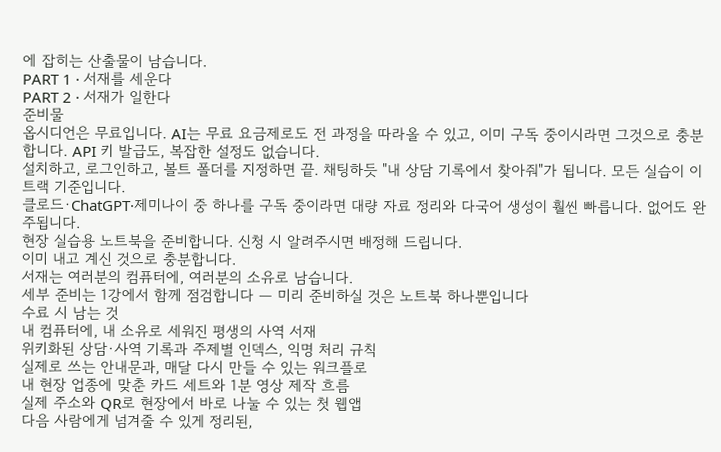에 잡히는 산출물이 남습니다.
PART 1 · 서재를 세운다
PART 2 · 서재가 일한다
준비물
옵시디언은 무료입니다. AI는 무료 요금제로도 전 과정을 따라올 수 있고, 이미 구독 중이시라면 그것으로 충분합니다. API 키 발급도, 복잡한 설정도 없습니다.
설치하고, 로그인하고, 볼트 폴더를 지정하면 끝. 채팅하듯 "내 상담 기록에서 찾아줘"가 됩니다. 모든 실습이 이 트랙 기준입니다.
클로드·ChatGPT·제미나이 중 하나를 구독 중이라면 대량 자료 정리와 다국어 생성이 훨씬 빠릅니다. 없어도 완주됩니다.
현장 실습용 노트북을 준비합니다. 신청 시 알려주시면 배정해 드립니다.
이미 내고 계신 것으로 충분합니다.
서재는 여러분의 컴퓨터에, 여러분의 소유로 남습니다.
세부 준비는 1강에서 함께 점검합니다 — 미리 준비하실 것은 노트북 하나뿐입니다
수료 시 남는 것
내 컴퓨터에, 내 소유로 세워진 평생의 사역 서재
위키화된 상담·사역 기록과 주제별 인덱스, 익명 처리 규칙
실제로 쓰는 안내문과, 매달 다시 만들 수 있는 워크플로
내 현장 업종에 맞춘 카드 세트와 1분 영상 제작 흐름
실제 주소와 QR로 현장에서 바로 나눌 수 있는 첫 웹앱
다음 사람에게 넘겨줄 수 있게 정리된,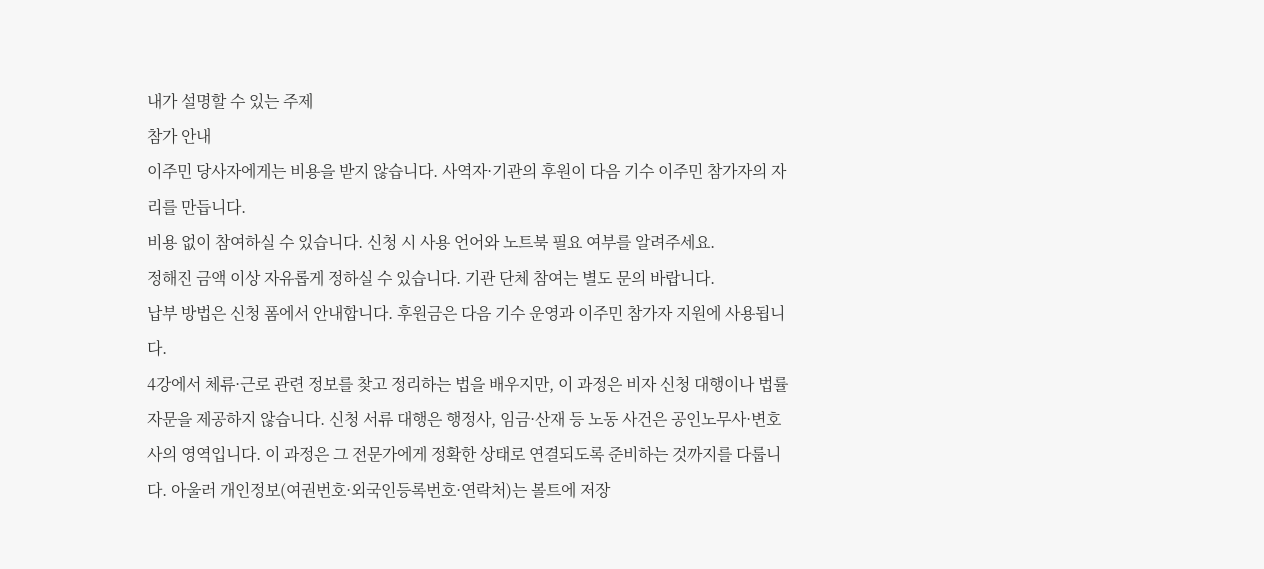내가 설명할 수 있는 주제
참가 안내
이주민 당사자에게는 비용을 받지 않습니다. 사역자·기관의 후원이 다음 기수 이주민 참가자의 자리를 만듭니다.
비용 없이 참여하실 수 있습니다. 신청 시 사용 언어와 노트북 필요 여부를 알려주세요.
정해진 금액 이상 자유롭게 정하실 수 있습니다. 기관 단체 참여는 별도 문의 바랍니다.
납부 방법은 신청 폼에서 안내합니다. 후원금은 다음 기수 운영과 이주민 참가자 지원에 사용됩니다.
4강에서 체류·근로 관련 정보를 찾고 정리하는 법을 배우지만, 이 과정은 비자 신청 대행이나 법률 자문을 제공하지 않습니다. 신청 서류 대행은 행정사, 임금·산재 등 노동 사건은 공인노무사·변호사의 영역입니다. 이 과정은 그 전문가에게 정확한 상태로 연결되도록 준비하는 것까지를 다룹니다. 아울러 개인정보(여권번호·외국인등록번호·연락처)는 볼트에 저장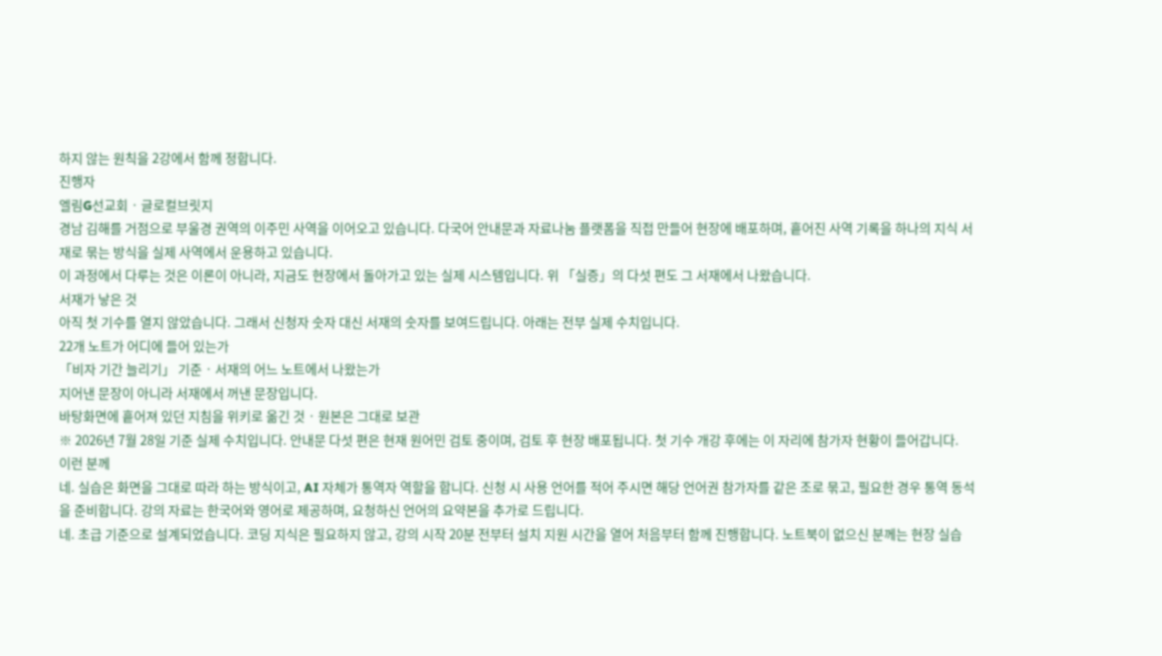하지 않는 원칙을 2강에서 함께 정합니다.
진행자
엘림G선교회 · 글로컬브릿지
경남 김해를 거점으로 부울경 권역의 이주민 사역을 이어오고 있습니다. 다국어 안내문과 자료나눔 플랫폼을 직접 만들어 현장에 배포하며, 흩어진 사역 기록을 하나의 지식 서재로 묶는 방식을 실제 사역에서 운용하고 있습니다.
이 과정에서 다루는 것은 이론이 아니라, 지금도 현장에서 돌아가고 있는 실제 시스템입니다. 위 「실증」의 다섯 편도 그 서재에서 나왔습니다.
서재가 낳은 것
아직 첫 기수를 열지 않았습니다. 그래서 신청자 숫자 대신 서재의 숫자를 보여드립니다. 아래는 전부 실제 수치입니다.
22개 노트가 어디에 들어 있는가
「비자 기간 늘리기」 기준 · 서재의 어느 노트에서 나왔는가
지어낸 문장이 아니라 서재에서 꺼낸 문장입니다.
바탕화면에 흩어져 있던 지침을 위키로 옮긴 것 · 원본은 그대로 보관
※ 2026년 7월 28일 기준 실제 수치입니다. 안내문 다섯 편은 현재 원어민 검토 중이며, 검토 후 현장 배포됩니다. 첫 기수 개강 후에는 이 자리에 참가자 현황이 들어갑니다.
이런 분께
네. 실습은 화면을 그대로 따라 하는 방식이고, AI 자체가 통역자 역할을 합니다. 신청 시 사용 언어를 적어 주시면 해당 언어권 참가자를 같은 조로 묶고, 필요한 경우 통역 동석을 준비합니다. 강의 자료는 한국어와 영어로 제공하며, 요청하신 언어의 요약본을 추가로 드립니다.
네. 초급 기준으로 설계되었습니다. 코딩 지식은 필요하지 않고, 강의 시작 20분 전부터 설치 지원 시간을 열어 처음부터 함께 진행합니다. 노트북이 없으신 분께는 현장 실습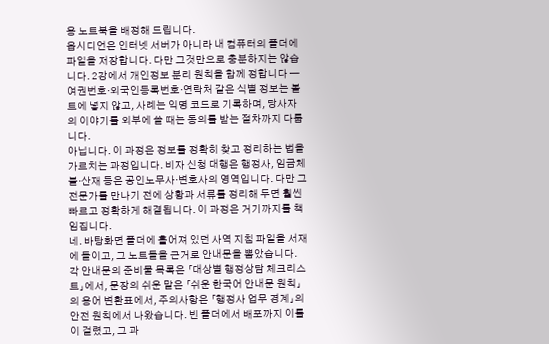용 노트북을 배정해 드립니다.
옵시디언은 인터넷 서버가 아니라 내 컴퓨터의 폴더에 파일을 저장합니다. 다만 그것만으로 충분하지는 않습니다. 2강에서 개인정보 분리 원칙을 함께 정합니다 — 여권번호·외국인등록번호·연락처 같은 식별 정보는 볼트에 넣지 않고, 사례는 익명 코드로 기록하며, 당사자의 이야기를 외부에 쓸 때는 동의를 받는 절차까지 다룹니다.
아닙니다. 이 과정은 정보를 정확히 찾고 정리하는 법을 가르치는 과정입니다. 비자 신청 대행은 행정사, 임금체불·산재 등은 공인노무사·변호사의 영역입니다. 다만 그 전문가를 만나기 전에 상황과 서류를 정리해 두면 훨씬 빠르고 정확하게 해결됩니다. 이 과정은 거기까지를 책임집니다.
네. 바탕화면 폴더에 흩어져 있던 사역 지침 파일을 서재에 들이고, 그 노트들을 근거로 안내문을 뽑았습니다. 각 안내문의 준비물 목록은 「대상별 행정상담 체크리스트」에서, 문장의 쉬운 말은 「쉬운 한국어 안내문 원칙」의 용어 변환표에서, 주의사항은 「행정사 업무 경계」의 안전 원칙에서 나왔습니다. 빈 폴더에서 배포까지 이틀이 걸렸고, 그 과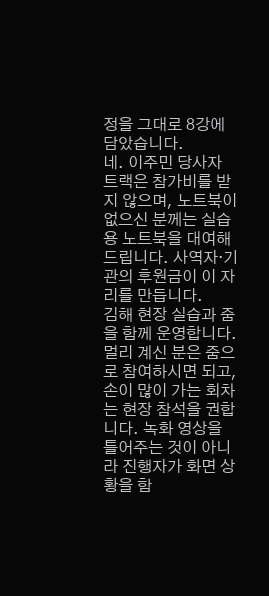정을 그대로 8강에 담았습니다.
네. 이주민 당사자 트랙은 참가비를 받지 않으며, 노트북이 없으신 분께는 실습용 노트북을 대여해 드립니다. 사역자·기관의 후원금이 이 자리를 만듭니다.
김해 현장 실습과 줌을 함께 운영합니다. 멀리 계신 분은 줌으로 참여하시면 되고, 손이 많이 가는 회차는 현장 참석을 권합니다. 녹화 영상을 틀어주는 것이 아니라 진행자가 화면 상황을 함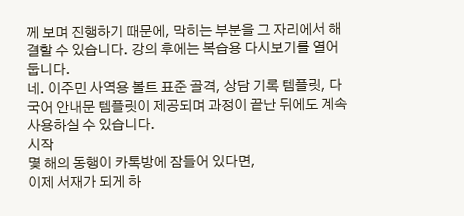께 보며 진행하기 때문에, 막히는 부분을 그 자리에서 해결할 수 있습니다. 강의 후에는 복습용 다시보기를 열어 둡니다.
네. 이주민 사역용 볼트 표준 골격, 상담 기록 템플릿, 다국어 안내문 템플릿이 제공되며 과정이 끝난 뒤에도 계속 사용하실 수 있습니다.
시작
몇 해의 동행이 카톡방에 잠들어 있다면,
이제 서재가 되게 하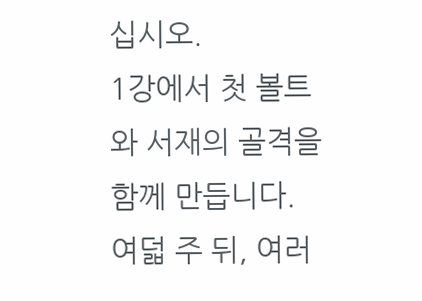십시오.
1강에서 첫 볼트와 서재의 골격을 함께 만듭니다.
여덟 주 뒤, 여러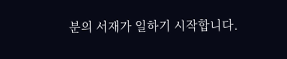분의 서재가 일하기 시작합니다.